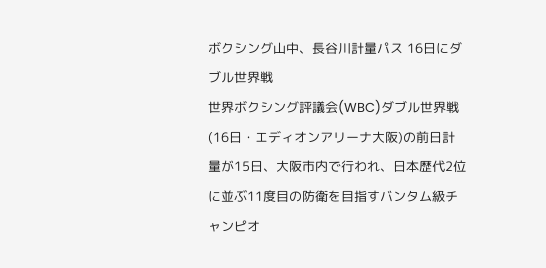ボクシング山中、長谷川計量パス 16日にダブル世界戦
世界ボクシング評議会(WBC)ダブル世界戦(16日・エディオンアリーナ大阪)の前日計量が15日、大阪市内で行われ、日本歴代2位に並ぶ11度目の防衛を目指すバンタム級チャンピオ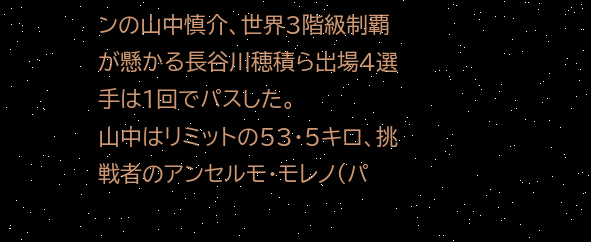ンの山中慎介、世界3階級制覇が懸かる長谷川穂積ら出場4選手は1回でパスした。
山中はリミットの53・5キロ、挑戦者のアンセルモ・モレノ(パ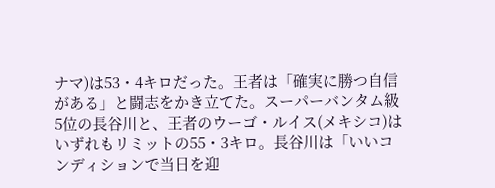ナマ)は53・4キロだった。王者は「確実に勝つ自信がある」と闘志をかき立てた。スーパーバンタム級5位の長谷川と、王者のウーゴ・ルイス(メキシコ)はいずれもリミットの55・3キロ。長谷川は「いいコンディションで当日を迎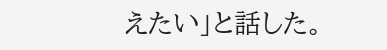えたい」と話した。